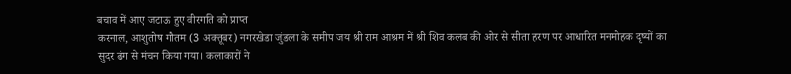बचाव में आए जटाऊ हुए वीरगति को प्राप्त
करनाल, आशुतोष गौतम (3 अक्तूबर) नगरखेडा जुंडला के समीप जय श्री राम आश्रम में श्री शिव कलब की ओर से सीता हरण पर आधारित मनमोहक दृष्यों का सुदर ढंग से मंचन किया गया। कलाकारों ने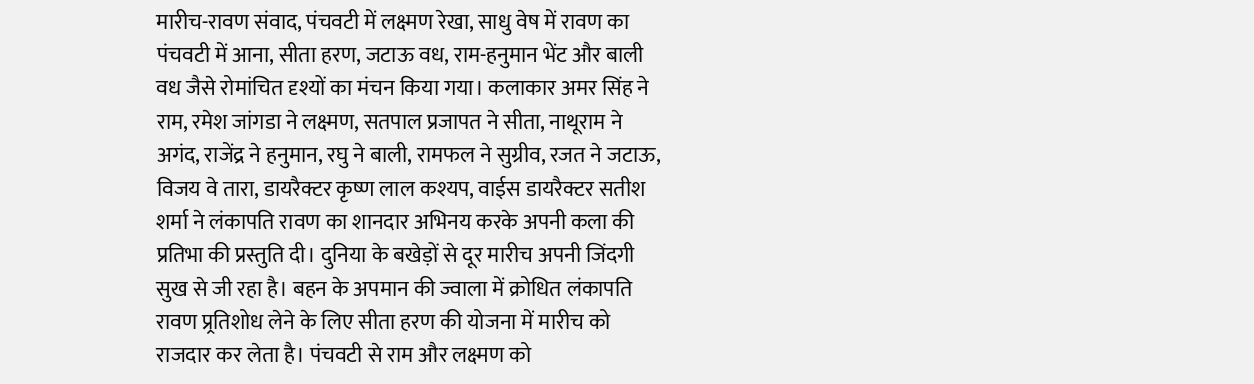मारीच-रावण संवाद, पंचवटी में लक्ष्मण रेखा, साधु वेष में रावण का पंचवटी में आना, सीता हरण, जटाऊ वध, राम-हनुमान भेंट और बाली वध जैसे रोमांचित दृश्यों का मंचन किया गया। कलाकार अमर सिंह ने राम, रमेश जांगडा ने लक्ष्मण, सतपाल प्रजापत ने सीता, नाथूराम ने अगंद, राजेंद्र ने हनुमान, रघु ने बाली, रामफल ने सुग्रीव, रजत ने जटाऊ, विजय वे तारा, डायरैक्टर कृष्ण लाल कश्यप, वाईस डायरैक्टर सतीश शर्मा ने लंकापति रावण का शानदार अभिनय करके अपनी कला की प्रतिभा की प्रस्तुति दी। दुनिया के बखेड़ों से दूर मारीच अपनी जिंदगी सुख से जी रहा है। बहन के अपमान की ज्वाला में क्रोधित लंकापति रावण प्र्रतिशोध लेने के लिए सीता हरण की योजना में मारीच को राजदार कर लेता है। पंचवटी से राम और लक्ष्मण को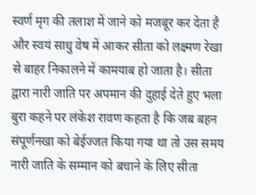स्वर्ण मृग की तलाश में जाने को मजबूर कर देता है और स्वयं साधु वेष में आकर सीता को लक्ष्मण रेखा से बाहर निकालने में कामयाब हो जाता है। सीता द्वारा नारी जाति पर अपमान की दुहाई देते हुए भला बुरा कहने पर लंकेश रावण कहता है कि जब बहन संपूर्णनखा को बेईज्जत किया गया था तो उस समय नारी जाति के सम्मान को बचाने के लिए सीता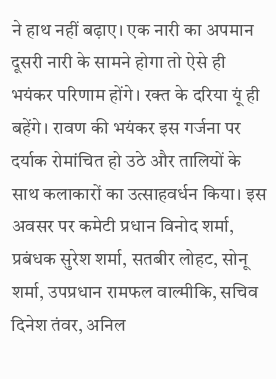ने हाथ नहीं बढ़ाए। एक नारी का अपमान दूसरी नारी के सामने होगा तो ऐसे ही भयंकर परिणाम होंगे। रक्त के दरिया यूं ही बहेंगे। रावण की भयंकर इस गर्जना पर दर्याक रोमांचित हो उठे और तालियों के साथ कलाकारों का उत्साहवर्धन किया। इस अवसर पर कमेटी प्रधान विनोद शर्मा, प्रबंधक सुरेश शर्मा, सतबीर लोहट, सोनू शर्मा, उपप्रधान रामफल वाल्मीकि, सचिव दिनेश तंवर, अनिल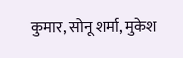कुमार, सोनू शर्मा, मुकेश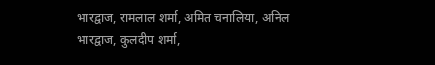भारद्वाज, रामलाल शर्मा, अमित चनालिया, अनिल भारद्वाज, कुलदीप शर्मा,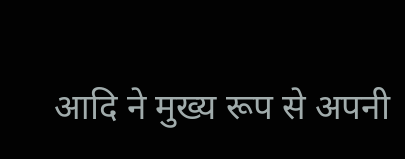आदि ने मुख्य रूप से अपनी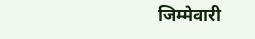जिम्मेवारी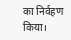का निर्वहण किया।